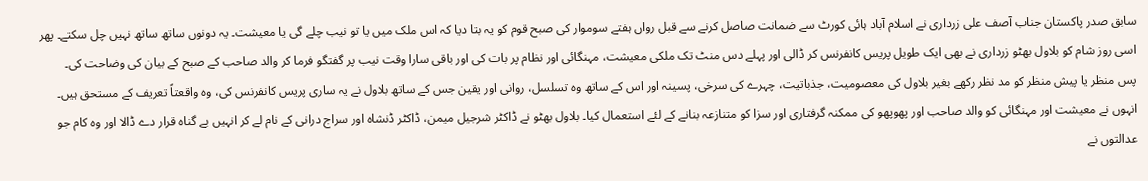سابق صدر پاکستان جناب آصف علی زرداری نے اسلام آباد ہائی کورٹ سے ضمانت صاصل کرنے سے قبل رواں ہفتے سوموار کی صبح قوم کو یہ بتا دیا کہ اس ملک میں یا تو نیب چلے گی یا معیشت۔ یہ دونوں ساتھ ساتھ نہیں چل سکتے۔ پھر اسی روز شام کو بلاول بھٹو زرداری نے بھی ایک طویل پریس کانفرنس کر ڈالی اور پہلے دس منٹ تک ملکی معیشت، مہنگائی اور نظام پر بات کی اور باقی سارا وقت نیب پر گفتگو فرما کر والد صاحب کے صبح کے بیان کی وضاحت کی۔
پس منظر یا پیش منظر کو مد نظر رکھے بغیر بلاول کی معصومیت، جذباتیت، چہرے کی سرخی، پسینہ اور اس کے ساتھ وہ تسلسل، روانی اور یقین جس کے ساتھ بلاول نے یہ ساری پریس کانفرنس کی، وہ واقعتاً تعریف کے مستحق ہیں۔ انہوں نے معیشت اور مہنگائی کو والد صاحب اور پھوپھو کی ممکنہ گرفتاری اور سزا کو متنازعہ بنانے کے لئے استعمال کیا۔ بلاول بھٹو نے ڈاکٹر شرجیل میمن، ڈاکٹر ڈنشاہ اور سراج درانی کے نام لے کر انہیں بے گناہ قرار دے ڈالا اور وہ کام جو عدالتوں نے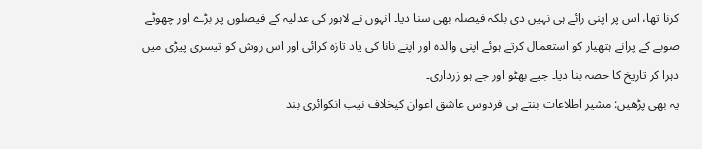کرنا تھا، اس پر اپنی رائے ہی نہیں دی بلکہ فیصلہ بھی سنا دیا۔ انہوں نے لاہور کی عدلیہ کے فیصلوں پر بڑے اور چھوٹے صوبے کے پرانے ہتھیار کو استعمال کرتے ہوئے اپنی والدہ اور اپنے نانا کی یاد تازہ کرائی اور اس روش کو تیسری پیڑی میں دہرا کر تاریخ کا حصہ بنا دیا۔ جیے بھٹو اور جے ہو زرداری۔
یہ بھی پڑھیں: مشیر اطلاعات بنتے ہی فردوس عاشق اعوان کیخلاف نیب انکوائری بند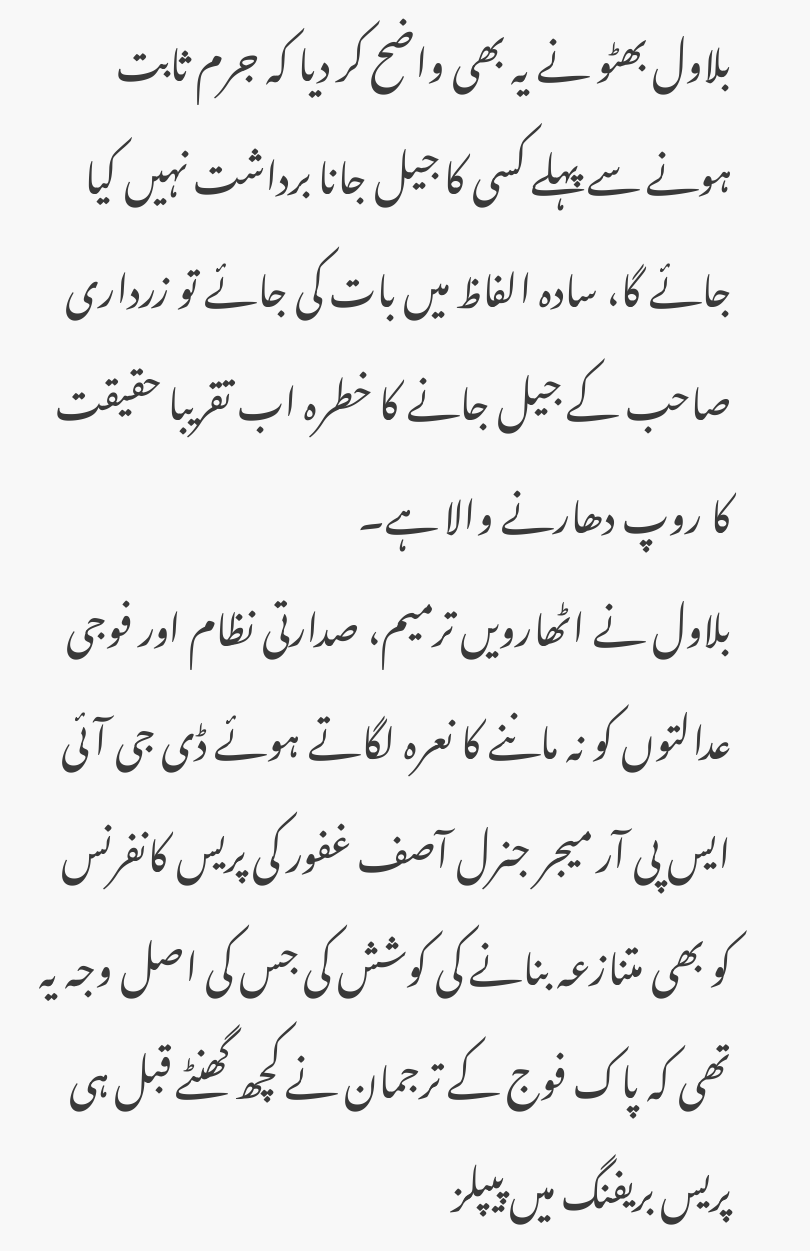بلاول بھٹو نے یہ بھی واضح کر دیا کہ جرم ثابت ہونے سے پہلے کسی کا جیل جانا برداشت نہیں کیا جائے گا، سادہ الفاظ میں بات کی جائے تو زرداری صاحب کے جیل جانے کا خطرہ اب تقریبا حقیقت کا روپ دھارنے والا ہے۔
بلاول نے اٹھارویں ترمیم، صدارتی نظام اور فوجی عدالتوں کو نہ ماننے کا نعرہ لگاتے ہوئے ڈی جی آئی ایس پی آر میجر جنرل آصف غفور کی پریس کانفرنس کو بھی متنازعہ بنانے کی کوشش کی جس کی اصل وجہ یہ تھی کہ پاک فوج کے ترجمان نے کچھ گھنٹے قبل ہی پریس بریفنگ میں پیپلز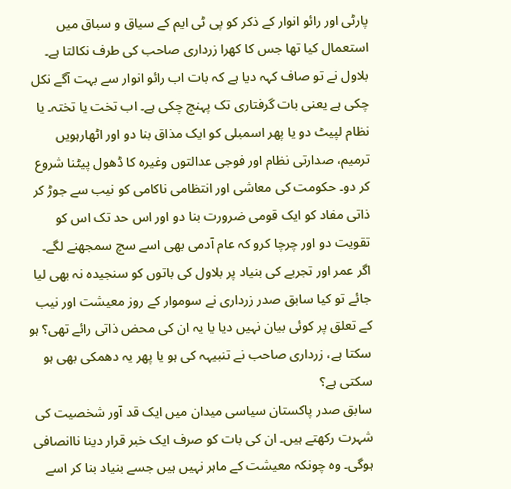پارٹی اور رائو انوار کے ذکر کو پی ٹی ایم کے سیاق و سباق میں استعمال کیا تھا جس کا کھرا زرداری صاحب کی طرف نکالتا ہے۔
بلاول نے تو صاف کہہ دیا ہے کہ بات اب رائو انوار سے بہت آگے نکل چکی ہے یعنی بات گرفتاری تک پہنچ چکی ہے۔ اب تخت یا تختہ۔ یا نظام لپیٹ دو یا پھر اسمبلی کو ایک مذاق بنا دو اور اٹھارہویں ترمیم، صدارتی نظام اور فوجی عدالتوں وغیرہ کا ڈھول پیٹنا شروع کر دو۔ حکومت کی معاشی اور انتظامی ناکامی کو نیب سے جوڑ کر ذاتی مفاد کو ایک قومی ضرورت بنا دو اور اس حد تک اس کو تقویت دو اور چرچا کرو کہ عام آدمی بھی اسے سچ سمجھنے لگے۔
اگر عمر اور تجربے کی بنیاد پر بلاول کی باتوں کو سنجیدہ نہ بھی لیا جائے تو کیا سابق صدر زرداری نے سوموار کے روز معیشت اور نیب کے تعلق پر کوئی بیان نہیں دیا یا یہ ان کی محض ذاتی رائے تھی؟ ہو سکتا ہے، زرداری صاحب نے تنبیہہ کی ہو یا پھر یہ دھمکی بھی ہو سکتی ہے؟
سابق صدر پاکستان سیاسی میدان میں ایک قد آور شخصیت کی شہرت رکھتے ہیں۔ ان کی بات کو صرف ایک خبر قرار دینا ناانصافی ہوگی۔ وہ چونکہ معیشت کے ماہر نہیں ہیں جسے بنیاد بنا کر اسے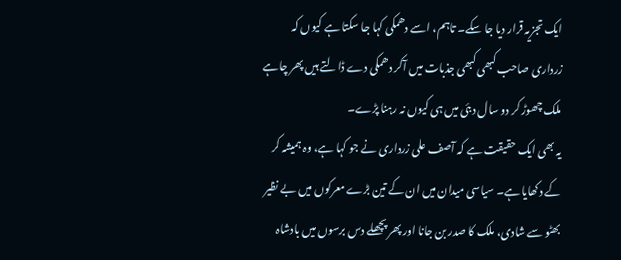ایک تجزیہ قرار دیا جا سکے۔ تاہم، اسے دھمکی کہا جا سکتا ہے کیوں کہ زرداری صاحب کبھی کبھی جذبات میں آکر دھمکی دے ڈالتے ہیں پھر چاہے ملک چھوڑ کر دو سال دبئی میں ہی کیوں نہ رہنا پڑے۔
یہ بھی ایک حقیقت ہے کہ آصف علی زرداری نے جو کہا ہے، وہ ہمیشہ کر کے دکھایا ہے۔ سیاسی میدان میں ان کے تین بڑے معرکوں میں بے نظیر بھٹو سے شادی، ملک کا صدر بن جانا اور پھر پچھلے دس برسوں میں بادشاہ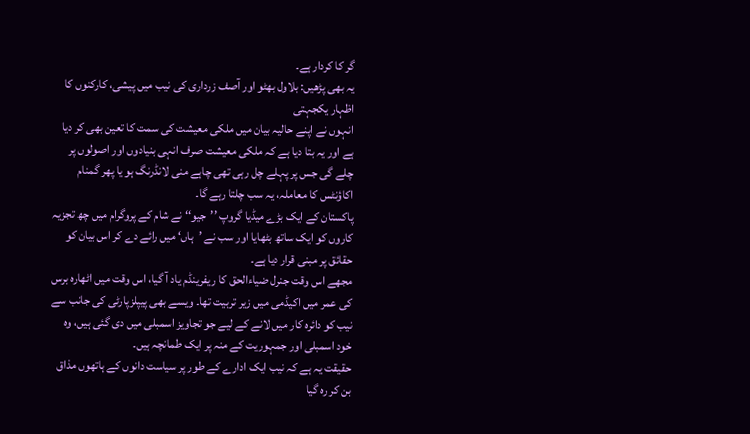گر کا کردار ہے۔
یہ بھی پڑھیں: بلاول بھٹو اور آصف زرداری کی نیب میں پیشی، کارکنوں کا اظہار یکجہتی
انہوں نے اپنے حالیہ بیان میں ملکی معیشت کی سمت کا تعین بھی کر دیا ہے اور یہ بتا دیا ہے کہ ملکی معیشت صرف انہی بنیادوں اور اصولوں پر چلے گی جس پر پہلے چل رہی تھی چاہے منی لانڈرنگ ہو یا پھر گمنام اکاؤنٹس کا معاملہ، یہ سب چلتا رہے گا۔
پاکستان کے ایک بڑے میڈیا گروپ ’’جیو‘‘ نے شام کے پروگرام میں چھ تجزیہ کاروں کو ایک ساتھ بٹھایا اور سب نے ’ہاں‘ میں رائے دے کر اس بیان کو حقائق پر مبنی قرار دیا ہے۔
مجھے اس وقت جنرل ضیاءالحق کا ریفرینڈم یاد آ گیا، اس وقت میں اٹھارہ برس کی عمر میں اکیڈمی میں زیر تربیت تھا۔ ویسے بھی پیپلزپارٹی کی جانب سے نیب کو دائرہ کار میں لانے کے لیے جو تجاویز اسمبلی میں دی گئی ہیں، وہ خود اسمبلی اور جمہوریت کے منہ پر ایک طمانچہ ہیں۔
حقیقت یہ ہے کہ نیب ایک ادارے کے طور پر سیاست دانوں کے ہاتھوں مذاق بن کر رہ گیا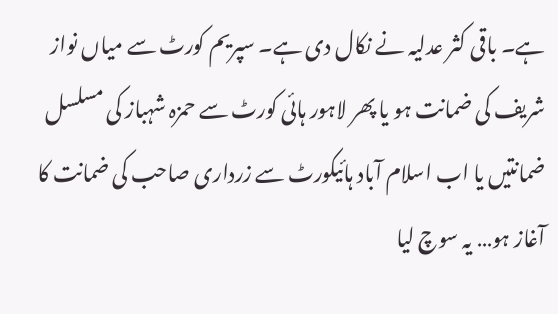ہے۔ باقی کثر عدلیہ نے نکال دی ہے۔ سپریم کورٹ سے میاں نواز شریف کی ضمانت ہو یا پھر لاہور ہائی کورٹ سے حمزہ شہباز کی مسلسل ضمانتیں یا اب اسلام آباد ہائیکورٹ سے زرداری صاحب کی ضمانت کا آغاز ہو… یہ سوچ لیا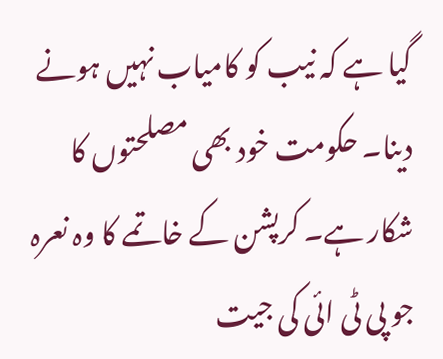گیا ہے کہ نیب کو کامیاب نہیں ہونے دینا۔ حکومت خود بھی مصلحتوں کا شکار ہے۔ کرپشن کے خاتمے کا وہ نعرہ جو پی ٹی ائی کی جیت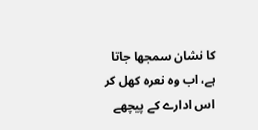کا نشان سمجھا جاتا ہے، اب وہ نعرہ کھل کر اس ادارے کے پیچھے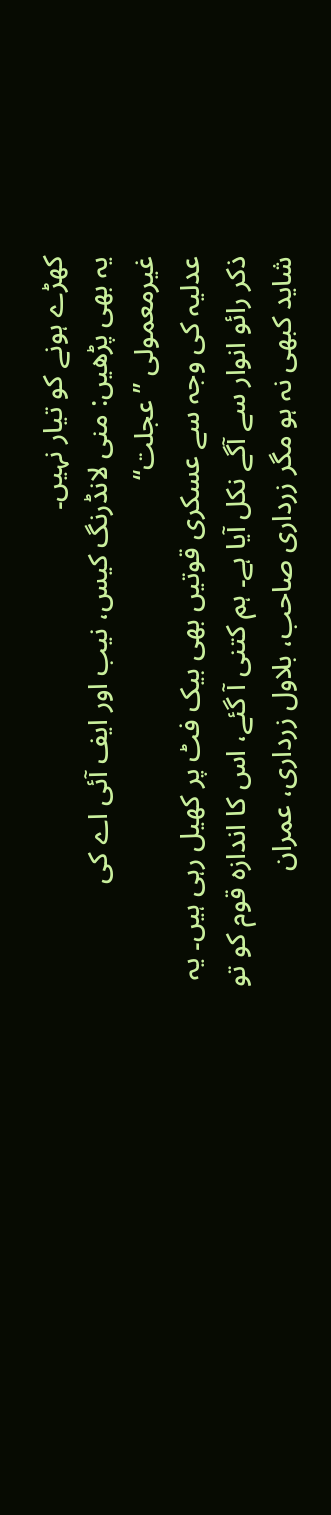کھڑے ہونے کو تیار نہیں۔
یہ بھی پڑھیں: منی لانڈرنگ کیس، نیب اور ایف آئی اے کی غیرمعمولی ’’عجلت‘‘
عدلیہ کی وجہ سے عسکری قوتیں بھی بیک فٹ پر کھیل رہی ہیں۔ یہ ذکر رائو انوار سے آگے نکل آیا ہے۔ ہم کتنی آ گئے، اس کا اندازہ قوم کو تو شاید کبھی نہ ہو مگر زرداری صاحب، بلاول زرداری، عمران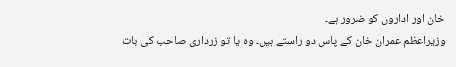خان اور اداروں کو ضرور ہے۔
وزیراعظم عمران خان کے پاس دو راستے ہیں۔ وہ یا تو زرداری صاحب کی بات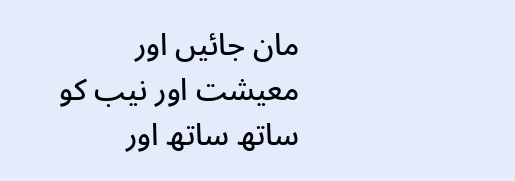مان جائیں اور معیشت اور نیب کو ساتھ ساتھ اور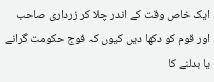ایک خاص وقت کے اندر چلا کر زرداری صاحب اور قوم کو دکھا دیں کیوں کہ فوج حکومت گرانے یا بدلنے کا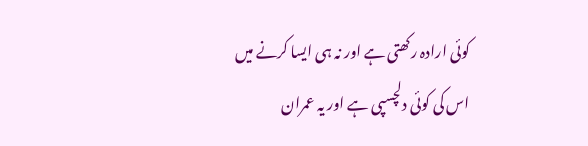کوئی ارادہ رکھتی ہے اور نہ ہی ایسا کرنے میں اس کی کوئی دلچسپی ہے اور یہ عمران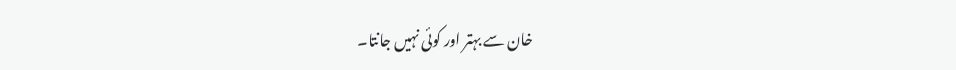خان سے بہتر اور کوئی نہیں جانتا۔